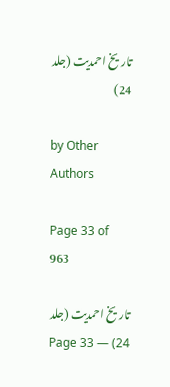تاریخ احمدیت (جلد 24)

by Other Authors

Page 33 of 963

تاریخ احمدیت (جلد 24) — Page 33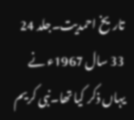تاریخ احمدیت۔جلد 24 33 سال 1967ء نے یہاں ذکر کیا تھا۔نبی کریم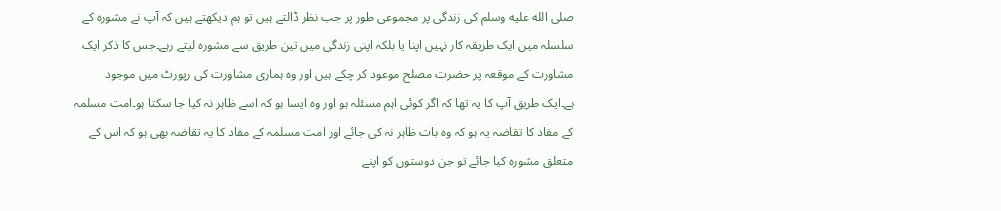صلى الله عليه وسلم کی زندگی پر مجموعی طور پر جب نظر ڈالتے ہیں تو ہم دیکھتے ہیں کہ آپ نے مشورہ کے سلسلہ میں ایک طریقہ کار نہیں اپنا یا بلکہ اپنی زندگی میں تین طریق سے مشورہ لیتے رہے۔جس کا ذکر ایک مشاورت کے موقعہ پر حضرت مصلح موعود کر چکے ہیں اور وہ ہماری مشاورت کی رپورٹ میں موجود ہے۔ایک طریق آپ کا یہ تھا کہ اگر کوئی اہم مسئلہ ہو اور وہ ایسا ہو کہ اسے ظاہر نہ کیا جا سکتا ہو۔امت مسلمہ کے مفاد کا تقاضہ یہ ہو کہ وہ بات ظاہر نہ کی جائے اور امت مسلمہ کے مفاد کا یہ تقاضہ بھی ہو کہ اس کے متعلق مشورہ کیا جائے تو جن دوستوں کو اپنے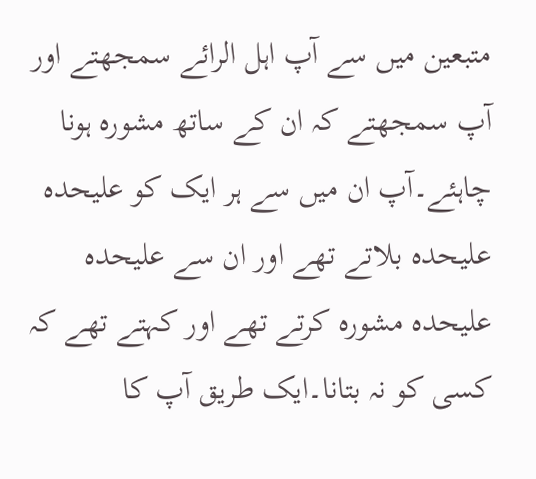متبعین میں سے آپ اہل الرائے سمجھتے اور آپ سمجھتے کہ ان کے ساتھ مشورہ ہونا چاہئے۔آپ ان میں سے ہر ایک کو علیحدہ علیحدہ بلاتے تھے اور ان سے علیحدہ علیحدہ مشورہ کرتے تھے اور کہتے تھے کہ کسی کو نہ بتانا۔ایک طریق آپ کا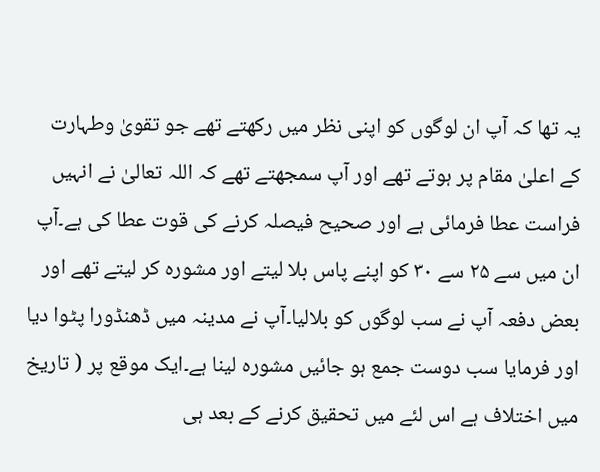یہ تھا کہ آپ ان لوگوں کو اپنی نظر میں رکھتے تھے جو تقویٰ وطہارت کے اعلیٰ مقام پر ہوتے تھے اور آپ سمجھتے تھے کہ اللہ تعالیٰ نے انہیں فراست عطا فرمائی ہے اور صحیح فیصلہ کرنے کی قوت عطا کی ہے۔آپ ان میں سے ۲۵ سے ۳۰ کو اپنے پاس بلا لیتے اور مشورہ کر لیتے تھے اور بعض دفعہ آپ نے سب لوگوں کو بلالیا۔آپ نے مدینہ میں ڈھنڈورا پٹوا دیا اور فرمایا سب دوست جمع ہو جائیں مشورہ لینا ہے۔ایک موقع پر ( تاریخ میں اختلاف ہے اس لئے میں تحقیق کرنے کے بعد ہی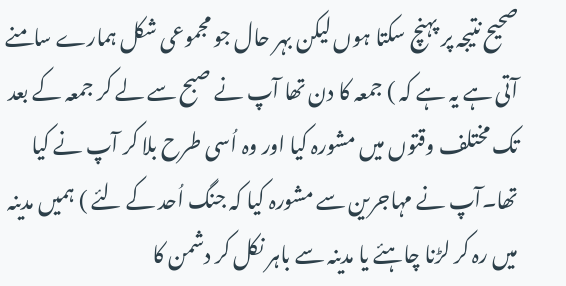صحیح نتیجہ پر پہنچ سکتا ہوں لیکن بہر حال جو مجموعی شکل ہمارے سامنے آتی ہے یہ ہے کہ ) جمعہ کا دن تھا آپ نے صبح سے لے کر جمعہ کے بعد تک مختلف وقتوں میں مشورہ کیا اور وہ اُسی طرح بلا کر آپ نے کیا تھا۔آپ نے مہاجرین سے مشورہ کیا کہ جنگ اُحد کے لئے ) ہمیں مدینہ میں رہ کر لڑنا چاہئے یا مدینہ سے باہر نکل کر دشمن کا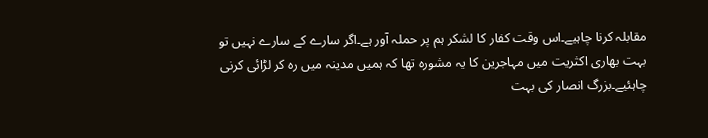مقابلہ کرنا چاہیے۔اس وقت کفار کا لشکر ہم پر حملہ آور ہے۔اگر سارے کے سارے نہیں تو بہت بھاری اکثریت میں مہاجرین کا یہ مشورہ تھا کہ ہمیں مدینہ میں رہ کر لڑائی کرنی چاہئیے۔بزرگ انصار کی بہت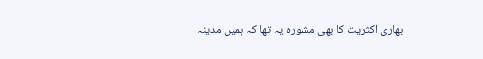بھاری اکثریت کا بھی مشورہ یہ تھا کہ ہمیں مدینہ